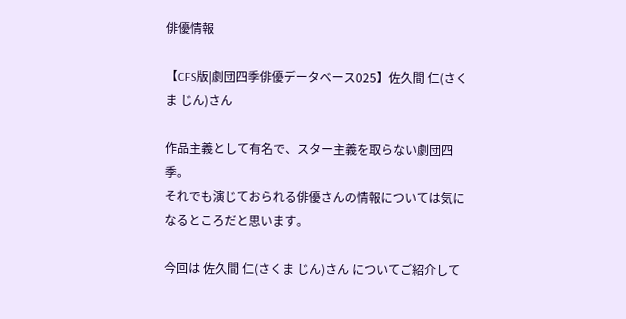俳優情報

【CFS版|劇団四季俳優データベース025】佐久間 仁(さくま じん)さん

作品主義として有名で、スター主義を取らない劇団四季。
それでも演じておられる俳優さんの情報については気になるところだと思います。

今回は 佐久間 仁(さくま じん)さん についてご紹介して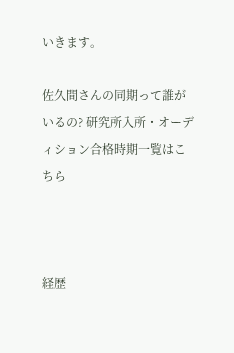いきます。

佐久間さんの同期って誰がいるの? 研究所入所・オーディション合格時期一覧はこちら



経歴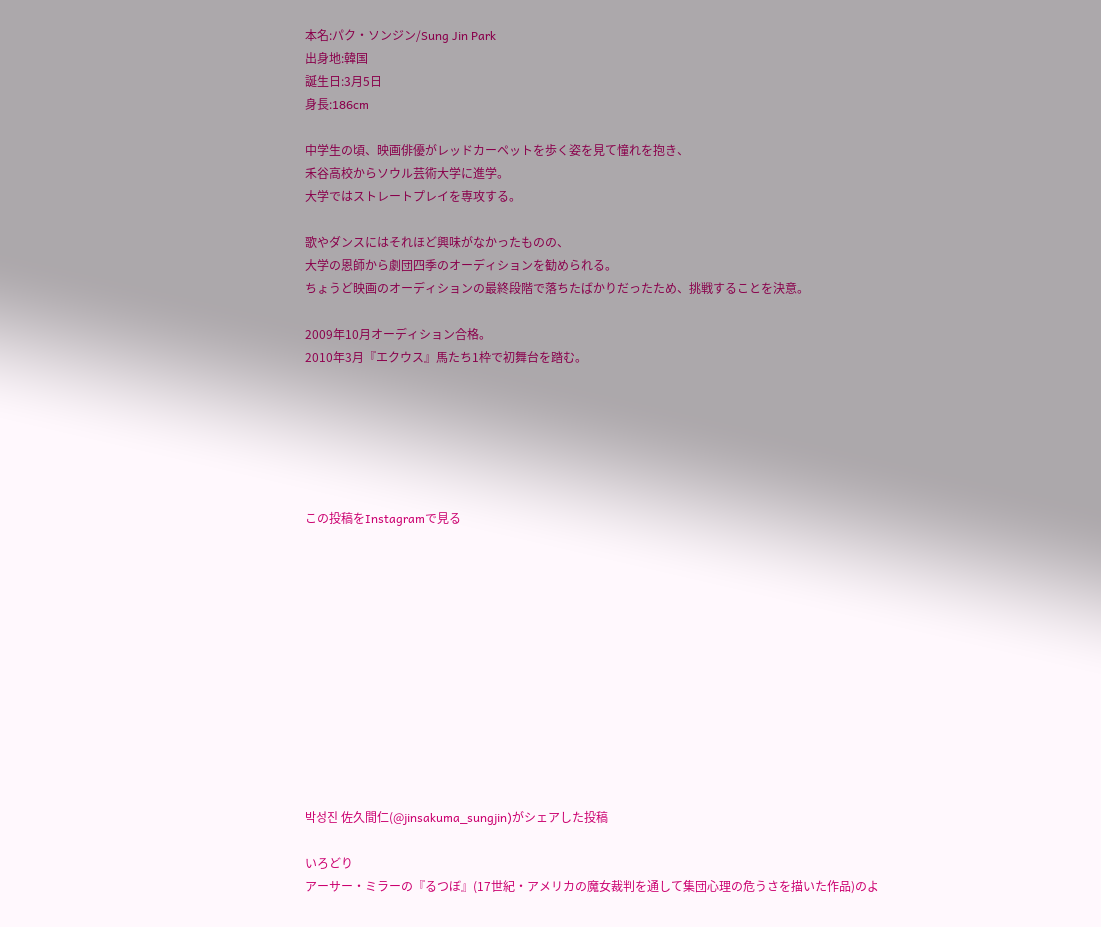本名:パク・ソンジン/Sung Jin Park
出身地:韓国
誕生日:3月5日
身長:186cm

中学生の頃、映画俳優がレッドカーペットを歩く姿を見て憧れを抱き、
禾谷高校からソウル芸術大学に進学。
大学ではストレートプレイを専攻する。

歌やダンスにはそれほど興味がなかったものの、
大学の恩師から劇団四季のオーディションを勧められる。
ちょうど映画のオーディションの最終段階で落ちたばかりだったため、挑戦することを決意。

2009年10月オーディション合格。
2010年3月『エクウス』馬たち1枠で初舞台を踏む。






この投稿をInstagramで見る












박성진 佐久間仁(@jinsakuma_sungjin)がシェアした投稿

いろどり
アーサー・ミラーの『るつぼ』(17世紀・アメリカの魔女裁判を通して集団心理の危うさを描いた作品)のよ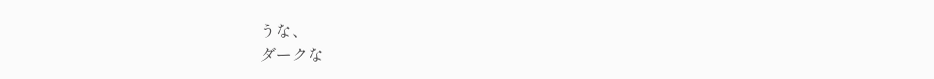うな、
ダークな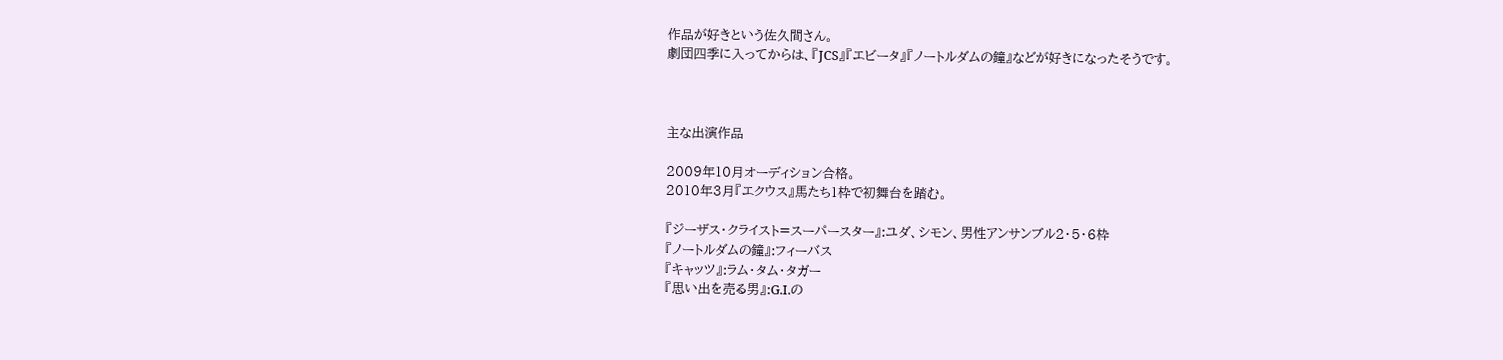作品が好きという佐久間さん。
劇団四季に入ってからは、『JCS』『エビータ』『ノートルダムの鐘』などが好きになったそうです。



主な出演作品

2009年10月オーディション合格。
2010年3月『エクウス』馬たち1枠で初舞台を踏む。

『ジーザス・クライスト=スーパースター』:ユダ、シモン、男性アンサンブル2・5・6枠
『ノートルダムの鐘』:フィーバス
『キャッツ』:ラム・タム・タガー
『思い出を売る男』:G.I.の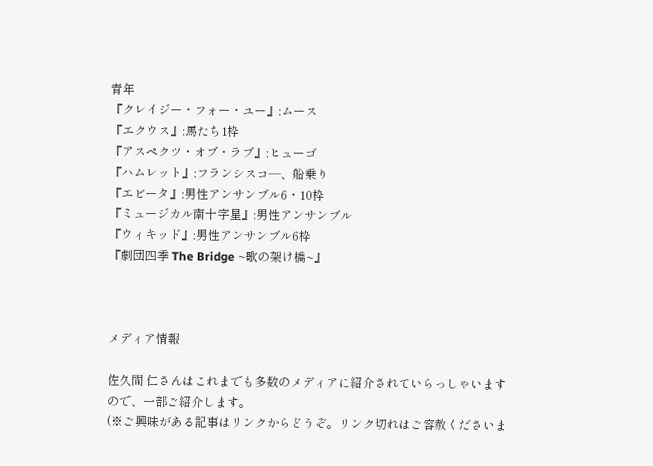青年
『クレイジー・フォー・ユー』:ムース
『エクウス』:馬たち1枠
『アスペクツ・オブ・ラブ』:ヒューゴ
『ハムレット』:フランシスコ―、船乗り
『エビータ』:男性アンサンブル6・10枠
『ミュージカル南十字星』:男性アンサンブル
『ウィキッド』:男性アンサンブル6枠
『劇団四季 The Bridge ~歌の架け橋~』



メディア情報

佐久間 仁さんはこれまでも多数のメディアに紹介されていらっしゃいますので、一部ご紹介します。
(※ご興味がある記事はリンクからどうぞ。リンク切れはご容赦くださいま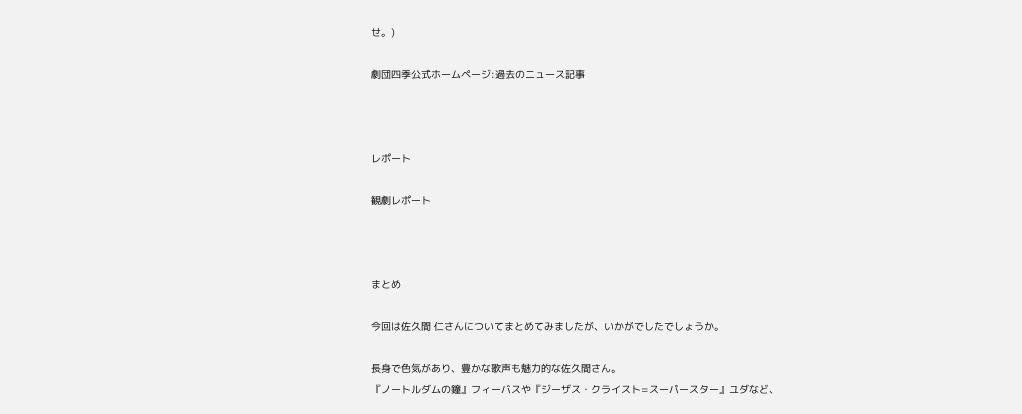せ。)

劇団四季公式ホームページ:過去のニュース記事



レポート

観劇レポート



まとめ

今回は佐久間 仁さんについてまとめてみましたが、いかがでしたでしょうか。

長身で色気があり、豊かな歌声も魅力的な佐久間さん。
『ノートルダムの鐘』フィーバスや『ジーザス・クライスト=スーパースター』ユダなど、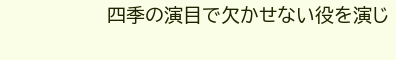四季の演目で欠かせない役を演じ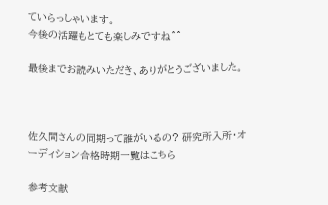ていらっしゃいます。
今後の活躍もとても楽しみですね^^

最後までお読みいただき、ありがとうございました。



佐久間さんの同期って誰がいるの? 研究所入所・オーディション合格時期一覧はこちら

参考文献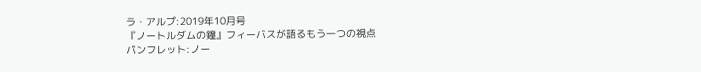ラ・アルプ:2019年10月号
『ノートルダムの鐘』フィーバスが語るもう一つの視点
パンフレット:ノー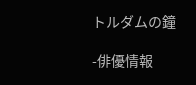トルダムの鐘

-俳優情報